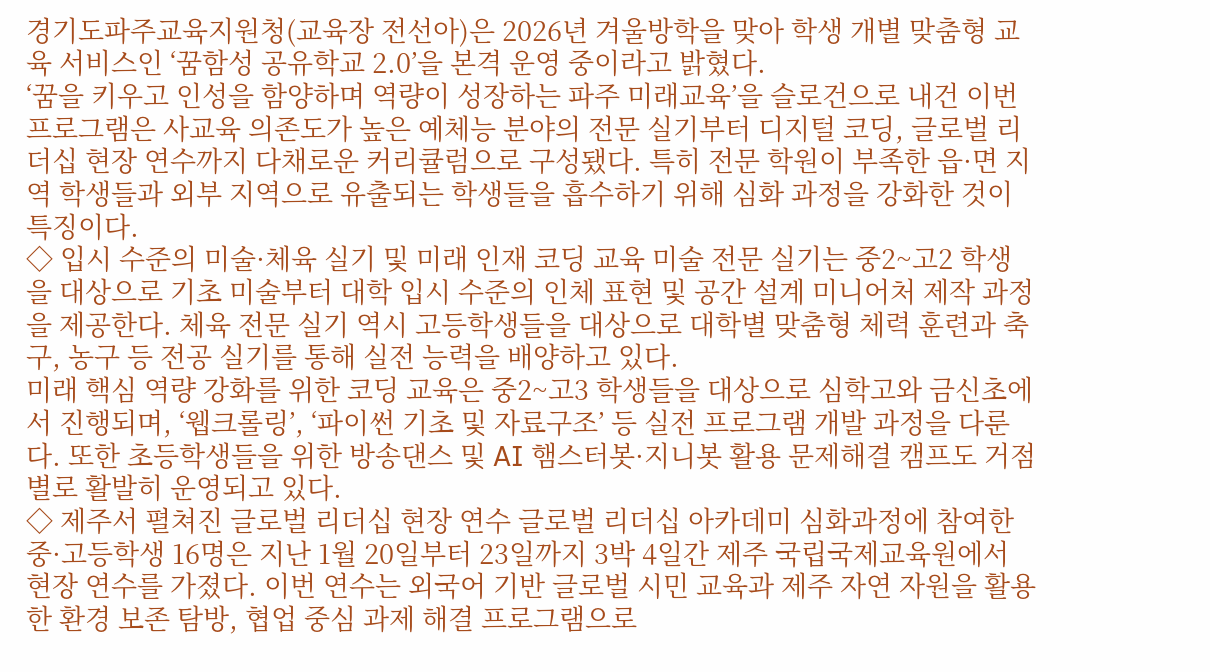경기도파주교육지원청(교육장 전선아)은 2026년 겨울방학을 맞아 학생 개별 맞춤형 교육 서비스인 ‘꿈함성 공유학교 2.0’을 본격 운영 중이라고 밝혔다.
‘꿈을 키우고 인성을 함양하며 역량이 성장하는 파주 미래교육’을 슬로건으로 내건 이번 프로그램은 사교육 의존도가 높은 예체능 분야의 전문 실기부터 디지털 코딩, 글로벌 리더십 현장 연수까지 다채로운 커리큘럼으로 구성됐다. 특히 전문 학원이 부족한 읍·면 지역 학생들과 외부 지역으로 유출되는 학생들을 흡수하기 위해 심화 과정을 강화한 것이 특징이다.
◇ 입시 수준의 미술·체육 실기 및 미래 인재 코딩 교육 미술 전문 실기는 중2~고2 학생을 대상으로 기초 미술부터 대학 입시 수준의 인체 표현 및 공간 설계 미니어처 제작 과정을 제공한다. 체육 전문 실기 역시 고등학생들을 대상으로 대학별 맞춤형 체력 훈련과 축구, 농구 등 전공 실기를 통해 실전 능력을 배양하고 있다.
미래 핵심 역량 강화를 위한 코딩 교육은 중2~고3 학생들을 대상으로 심학고와 금신초에서 진행되며, ‘웹크롤링’, ‘파이썬 기초 및 자료구조’ 등 실전 프로그램 개발 과정을 다룬다. 또한 초등학생들을 위한 방송댄스 및 AI 햄스터봇·지니봇 활용 문제해결 캠프도 거점별로 활발히 운영되고 있다.
◇ 제주서 펼쳐진 글로벌 리더십 현장 연수 글로벌 리더십 아카데미 심화과정에 참여한 중·고등학생 16명은 지난 1월 20일부터 23일까지 3박 4일간 제주 국립국제교육원에서 현장 연수를 가졌다. 이번 연수는 외국어 기반 글로벌 시민 교육과 제주 자연 자원을 활용한 환경 보존 탐방, 협업 중심 과제 해결 프로그램으로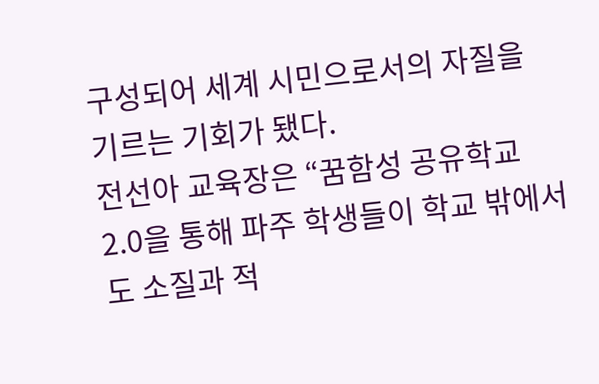구성되어 세계 시민으로서의 자질을 기르는 기회가 됐다.
전선아 교육장은 “꿈함성 공유학교 2.0을 통해 파주 학생들이 학교 밖에서도 소질과 적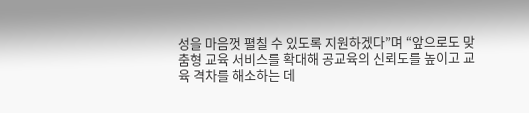성을 마음껏 펼칠 수 있도록 지원하겠다”며 “앞으로도 맞춤형 교육 서비스를 확대해 공교육의 신뢰도를 높이고 교육 격차를 해소하는 데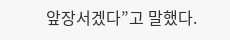앞장서겠다”고 말했다.